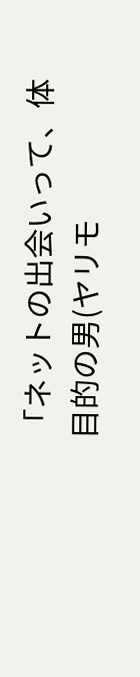「ネットの出会いって、体目的の男(ヤリモ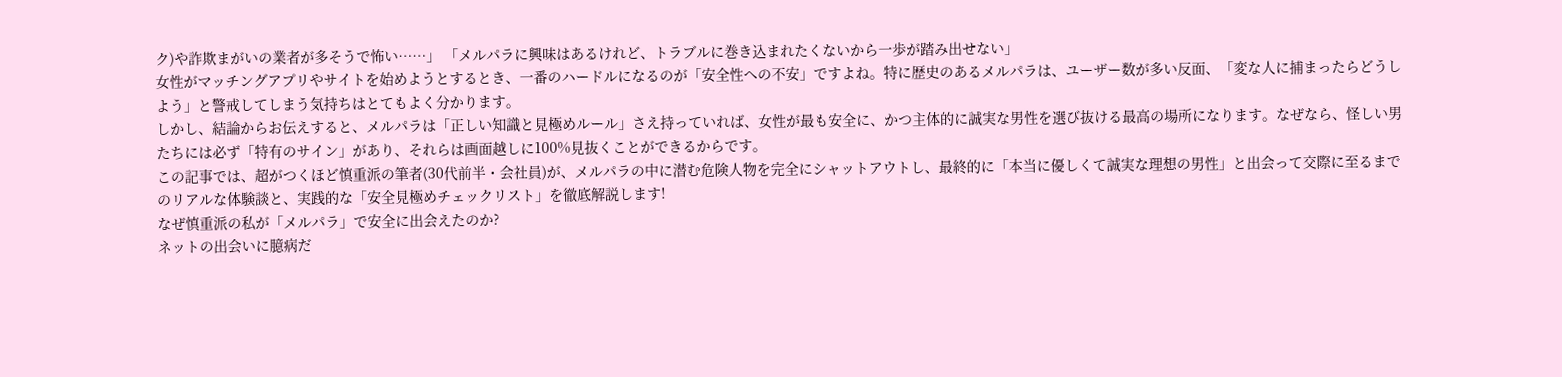ク)や詐欺まがいの業者が多そうで怖い……」 「メルパラに興味はあるけれど、トラブルに巻き込まれたくないから一歩が踏み出せない」
女性がマッチングアプリやサイトを始めようとするとき、一番のハードルになるのが「安全性への不安」ですよね。特に歴史のあるメルパラは、ユーザー数が多い反面、「変な人に捕まったらどうしよう」と警戒してしまう気持ちはとてもよく分かります。
しかし、結論からお伝えすると、メルパラは「正しい知識と見極めルール」さえ持っていれば、女性が最も安全に、かつ主体的に誠実な男性を選び抜ける最高の場所になります。なぜなら、怪しい男たちには必ず「特有のサイン」があり、それらは画面越しに100%見抜くことができるからです。
この記事では、超がつくほど慎重派の筆者(30代前半・会社員)が、メルパラの中に潜む危険人物を完全にシャットアウトし、最終的に「本当に優しくて誠実な理想の男性」と出会って交際に至るまでのリアルな体験談と、実践的な「安全見極めチェックリスト」を徹底解説します!
なぜ慎重派の私が「メルパラ」で安全に出会えたのか?
ネットの出会いに臆病だ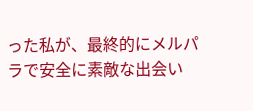った私が、最終的にメルパラで安全に素敵な出会い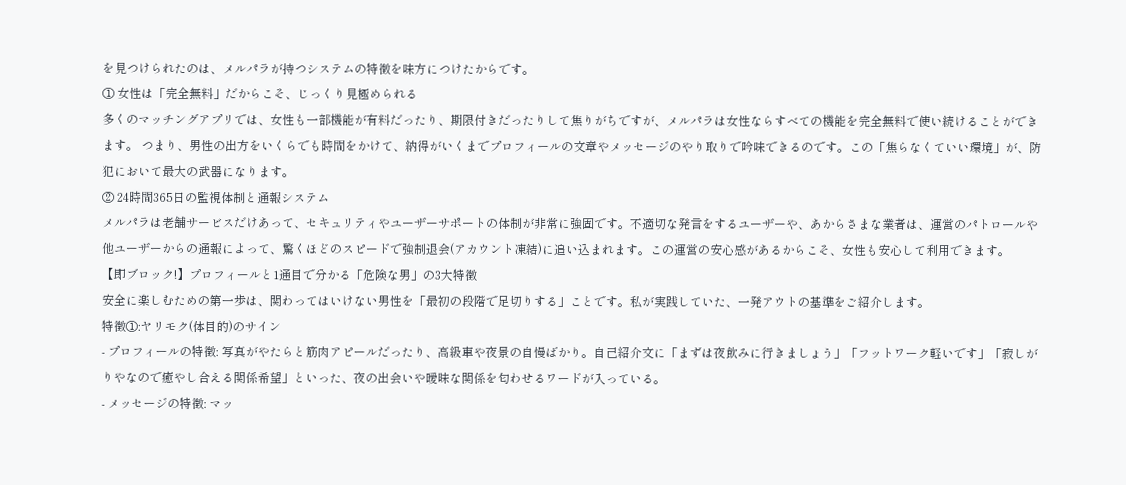を見つけられたのは、メルパラが持つシステムの特徴を味方につけたからです。
① 女性は「完全無料」だからこそ、じっくり見極められる
多くのマッチングアプリでは、女性も一部機能が有料だったり、期限付きだったりして焦りがちですが、メルパラは女性ならすべての機能を完全無料で使い続けることができます。 つまり、男性の出方をいくらでも時間をかけて、納得がいくまでプロフィールの文章やメッセージのやり取りで吟味できるのです。この「焦らなくていい環境」が、防犯において最大の武器になります。
② 24時間365日の監視体制と通報システム
メルパラは老舗サービスだけあって、セキュリティやユーザーサポートの体制が非常に強固です。不適切な発言をするユーザーや、あからさまな業者は、運営のパトロールや他ユーザーからの通報によって、驚くほどのスピードで強制退会(アカウント凍結)に追い込まれます。この運営の安心感があるからこそ、女性も安心して利用できます。
【即ブロック!】プロフィールと1通目で分かる「危険な男」の3大特徴
安全に楽しむための第一歩は、関わってはいけない男性を「最初の段階で足切りする」ことです。私が実践していた、一発アウトの基準をご紹介します。
特徴①:ヤリモク(体目的)のサイン
- プロフィールの特徴: 写真がやたらと筋肉アピールだったり、高級車や夜景の自慢ばかり。自己紹介文に「まずは夜飲みに行きましょう」「フットワーク軽いです」「寂しがりやなので癒やし合える関係希望」といった、夜の出会いや曖昧な関係を匂わせるワードが入っている。
- メッセージの特徴: マッ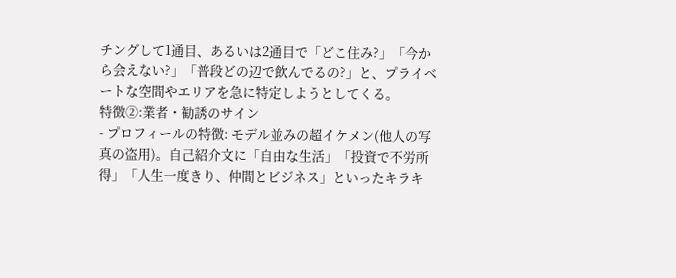チングして1通目、あるいは2通目で「どこ住み?」「今から会えない?」「普段どの辺で飲んでるの?」と、プライベートな空間やエリアを急に特定しようとしてくる。
特徴②:業者・勧誘のサイン
- プロフィールの特徴: モデル並みの超イケメン(他人の写真の盗用)。自己紹介文に「自由な生活」「投資で不労所得」「人生一度きり、仲間とビジネス」といったキラキ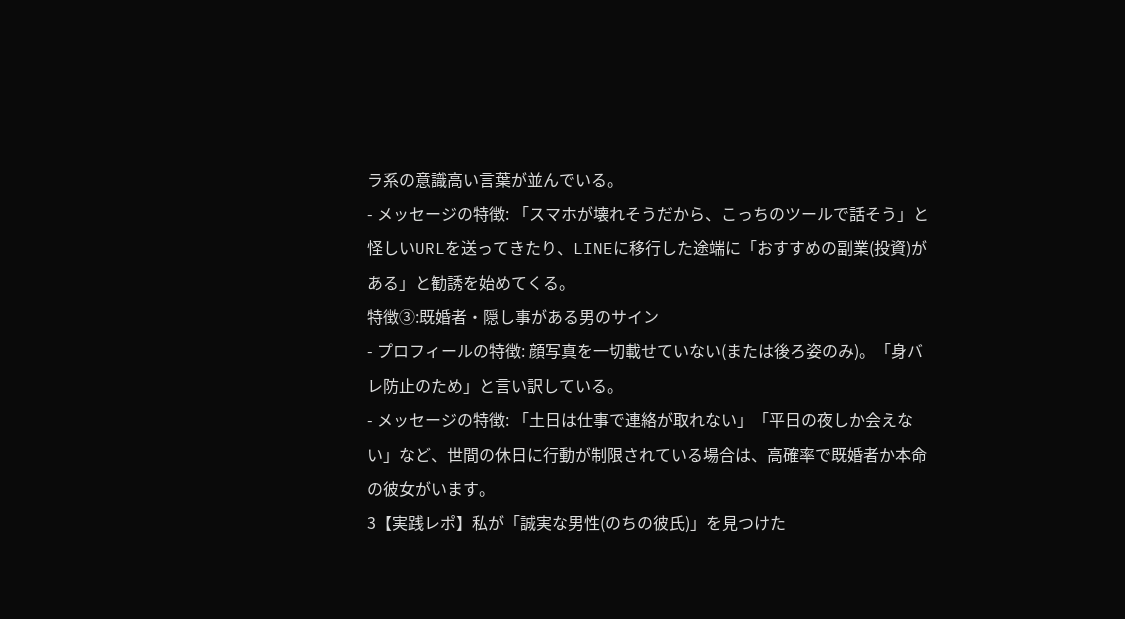ラ系の意識高い言葉が並んでいる。
- メッセージの特徴: 「スマホが壊れそうだから、こっちのツールで話そう」と怪しいURLを送ってきたり、LINEに移行した途端に「おすすめの副業(投資)がある」と勧誘を始めてくる。
特徴③:既婚者・隠し事がある男のサイン
- プロフィールの特徴: 顔写真を一切載せていない(または後ろ姿のみ)。「身バレ防止のため」と言い訳している。
- メッセージの特徴: 「土日は仕事で連絡が取れない」「平日の夜しか会えない」など、世間の休日に行動が制限されている場合は、高確率で既婚者か本命の彼女がいます。
3【実践レポ】私が「誠実な男性(のちの彼氏)」を見つけた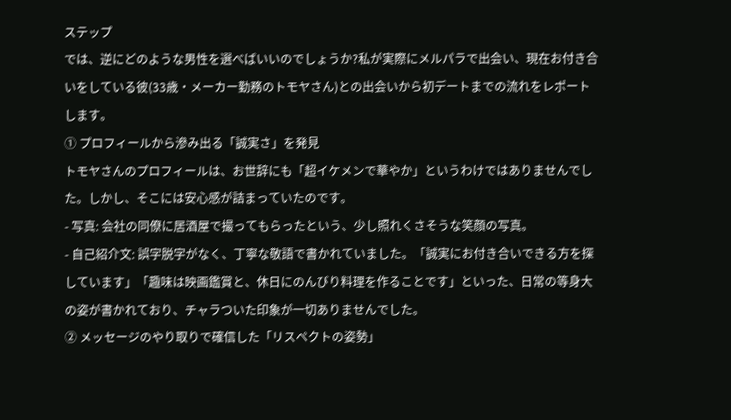ステップ
では、逆にどのような男性を選べばいいのでしょうか?私が実際にメルパラで出会い、現在お付き合いをしている彼(33歳・メーカー勤務のトモヤさん)との出会いから初デートまでの流れをレポートします。
① プロフィールから滲み出る「誠実さ」を発見
トモヤさんのプロフィールは、お世辞にも「超イケメンで華やか」というわけではありませんでした。しかし、そこには安心感が詰まっていたのです。
- 写真: 会社の同僚に居酒屋で撮ってもらったという、少し照れくさそうな笑顔の写真。
- 自己紹介文: 誤字脱字がなく、丁寧な敬語で書かれていました。「誠実にお付き合いできる方を探しています」「趣味は映画鑑賞と、休日にのんびり料理を作ることです」といった、日常の等身大の姿が書かれており、チャラついた印象が一切ありませんでした。
② メッセージのやり取りで確信した「リスペクトの姿勢」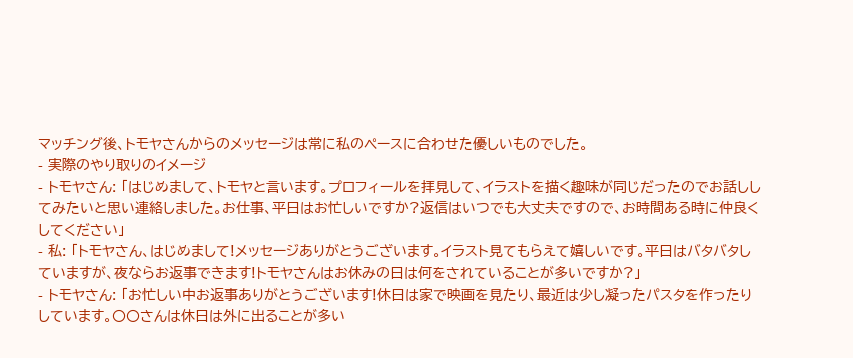マッチング後、トモヤさんからのメッセージは常に私のペースに合わせた優しいものでした。
- 実際のやり取りのイメージ
- トモヤさん: 「はじめまして、トモヤと言います。プロフィールを拝見して、イラストを描く趣味が同じだったのでお話ししてみたいと思い連絡しました。お仕事、平日はお忙しいですか?返信はいつでも大丈夫ですので、お時間ある時に仲良くしてください」
- 私: 「トモヤさん、はじめまして!メッセージありがとうございます。イラスト見てもらえて嬉しいです。平日はバタバタしていますが、夜ならお返事できます!トモヤさんはお休みの日は何をされていることが多いですか?」
- トモヤさん: 「お忙しい中お返事ありがとうございます!休日は家で映画を見たり、最近は少し凝ったパスタを作ったりしています。〇〇さんは休日は外に出ることが多い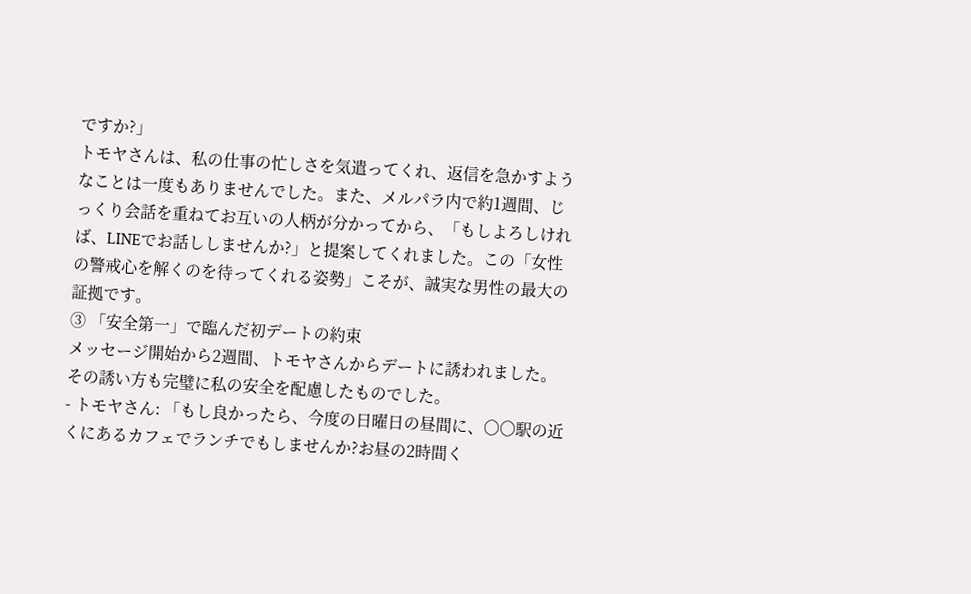ですか?」
トモヤさんは、私の仕事の忙しさを気遣ってくれ、返信を急かすようなことは一度もありませんでした。また、メルパラ内で約1週間、じっくり会話を重ねてお互いの人柄が分かってから、「もしよろしければ、LINEでお話ししませんか?」と提案してくれました。この「女性の警戒心を解くのを待ってくれる姿勢」こそが、誠実な男性の最大の証拠です。
③ 「安全第一」で臨んだ初デートの約束
メッセージ開始から2週間、トモヤさんからデートに誘われました。その誘い方も完璧に私の安全を配慮したものでした。
- トモヤさん: 「もし良かったら、今度の日曜日の昼間に、〇〇駅の近くにあるカフェでランチでもしませんか?お昼の2時間く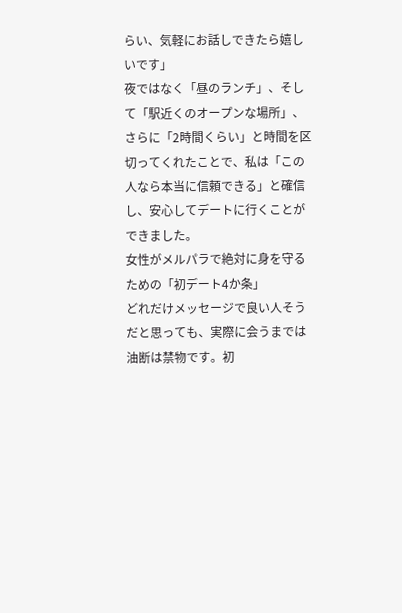らい、気軽にお話しできたら嬉しいです」
夜ではなく「昼のランチ」、そして「駅近くのオープンな場所」、さらに「2時間くらい」と時間を区切ってくれたことで、私は「この人なら本当に信頼できる」と確信し、安心してデートに行くことができました。
女性がメルパラで絶対に身を守るための「初デート4か条」
どれだけメッセージで良い人そうだと思っても、実際に会うまでは油断は禁物です。初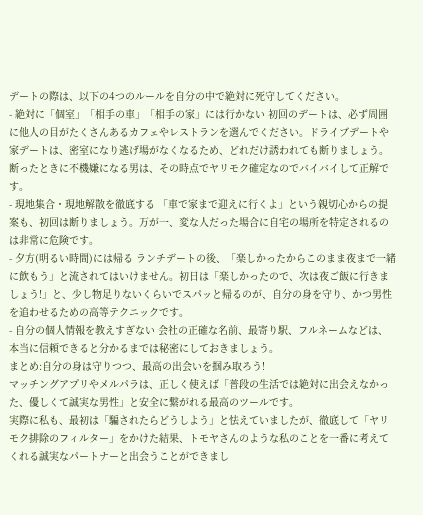デートの際は、以下の4つのルールを自分の中で絶対に死守してください。
- 絶対に「個室」「相手の車」「相手の家」には行かない 初回のデートは、必ず周囲に他人の目がたくさんあるカフェやレストランを選んでください。ドライブデートや家デートは、密室になり逃げ場がなくなるため、どれだけ誘われても断りましょう。断ったときに不機嫌になる男は、その時点でヤリモク確定なのでバイバイして正解です。
- 現地集合・現地解散を徹底する 「車で家まで迎えに行くよ」という親切心からの提案も、初回は断りましょう。万が一、変な人だった場合に自宅の場所を特定されるのは非常に危険です。
- 夕方(明るい時間)には帰る ランチデートの後、「楽しかったからこのまま夜まで一緒に飲もう」と流されてはいけません。初日は「楽しかったので、次は夜ご飯に行きましょう!」と、少し物足りないくらいでスパッと帰るのが、自分の身を守り、かつ男性を追わせるための高等テクニックです。
- 自分の個人情報を教えすぎない 会社の正確な名前、最寄り駅、フルネームなどは、本当に信頼できると分かるまでは秘密にしておきましょう。
まとめ:自分の身は守りつつ、最高の出会いを掴み取ろう!
マッチングアプリやメルパラは、正しく使えば「普段の生活では絶対に出会えなかった、優しくて誠実な男性」と安全に繋がれる最高のツールです。
実際に私も、最初は「騙されたらどうしよう」と怯えていましたが、徹底して「ヤリモク排除のフィルター」をかけた結果、トモヤさんのような私のことを一番に考えてくれる誠実なパートナーと出会うことができまし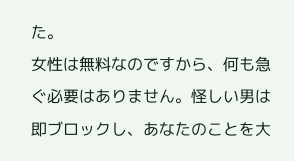た。
女性は無料なのですから、何も急ぐ必要はありません。怪しい男は即ブロックし、あなたのことを大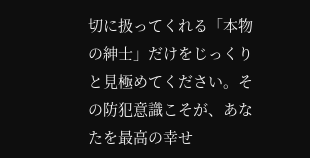切に扱ってくれる「本物の紳士」だけをじっくりと見極めてください。その防犯意識こそが、あなたを最高の幸せ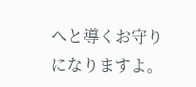へと導くお守りになりますよ。